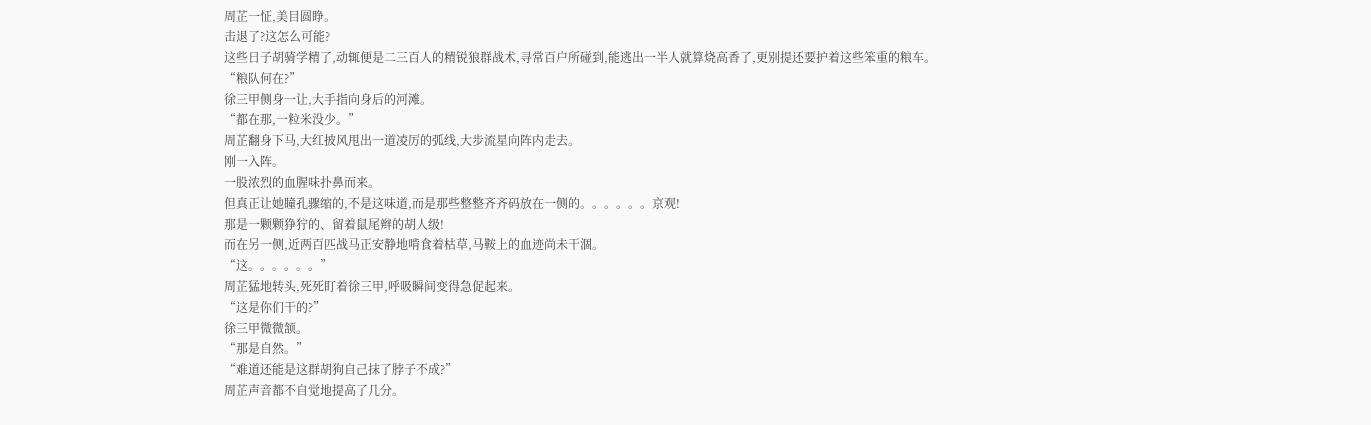周芷一怔,美目圆睁。
击退了?这怎么可能?
这些日子胡骑学精了,动辄便是二三百人的精锐狼群战术,寻常百户所碰到,能逃出一半人就算烧高香了,更别提还要护着这些笨重的粮车。
“粮队何在?”
徐三甲侧身一让,大手指向身后的河滩。
“都在那,一粒米没少。”
周芷翻身下马,大红披风甩出一道凌厉的弧线,大步流星向阵内走去。
刚一入阵。
一股浓烈的血腥味扑鼻而来。
但真正让她瞳孔骤缩的,不是这味道,而是那些整整齐齐码放在一侧的。。。。。。京观!
那是一颗颗狰狞的、留着鼠尾辫的胡人级!
而在另一侧,近两百匹战马正安静地啃食着枯草,马鞍上的血迹尚未干涸。
“这。。。。。。”
周芷猛地转头,死死盯着徐三甲,呼吸瞬间变得急促起来。
“这是你们干的?”
徐三甲微微颔。
“那是自然。”
“难道还能是这群胡狗自己抹了脖子不成?”
周芷声音都不自觉地提高了几分。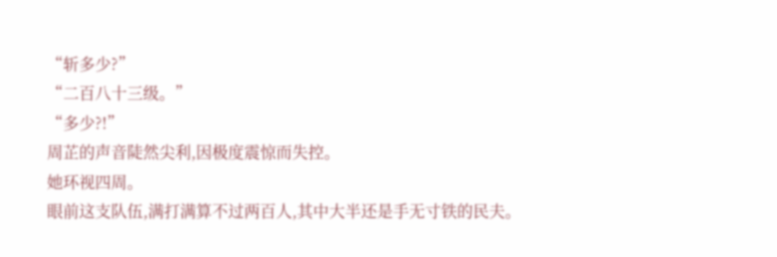“斩多少?”
“二百八十三级。”
“多少?!”
周芷的声音陡然尖利,因极度震惊而失控。
她环视四周。
眼前这支队伍,满打满算不过两百人,其中大半还是手无寸铁的民夫。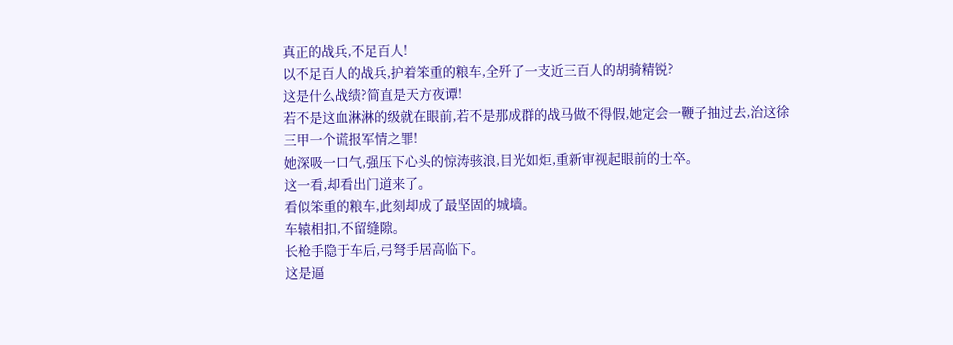真正的战兵,不足百人!
以不足百人的战兵,护着笨重的粮车,全歼了一支近三百人的胡骑精锐?
这是什么战绩?简直是天方夜谭!
若不是这血淋淋的级就在眼前,若不是那成群的战马做不得假,她定会一鞭子抽过去,治这徐三甲一个谎报军情之罪!
她深吸一口气,强压下心头的惊涛骇浪,目光如炬,重新审视起眼前的士卒。
这一看,却看出门道来了。
看似笨重的粮车,此刻却成了最坚固的城墙。
车辕相扣,不留缝隙。
长枪手隐于车后,弓弩手居高临下。
这是逼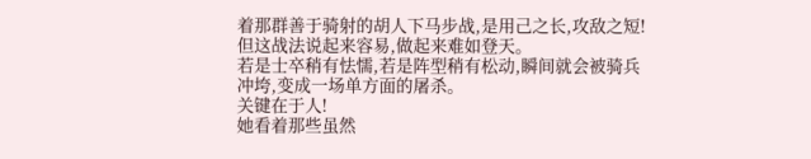着那群善于骑射的胡人下马步战,是用己之长,攻敌之短!
但这战法说起来容易,做起来难如登天。
若是士卒稍有怯懦,若是阵型稍有松动,瞬间就会被骑兵冲垮,变成一场单方面的屠杀。
关键在于人!
她看着那些虽然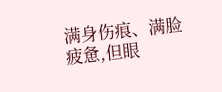满身伤痕、满脸疲惫,但眼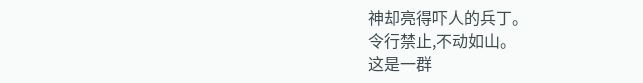神却亮得吓人的兵丁。
令行禁止,不动如山。
这是一群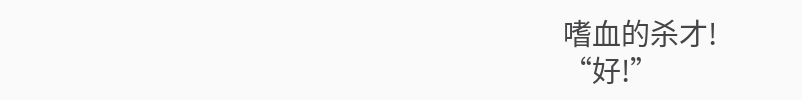嗜血的杀才!
“好!”